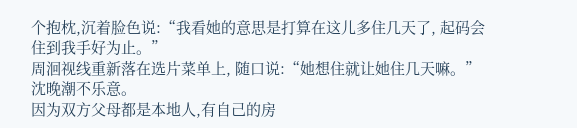个抱枕,沉着脸色说:“我看她的意思是打算在这儿多住几天了, 起码会住到我手好为止。”
周洄视线重新落在选片菜单上, 随口说:“她想住就让她住几天嘛。”
沈晚潮不乐意。
因为双方父母都是本地人,有自己的房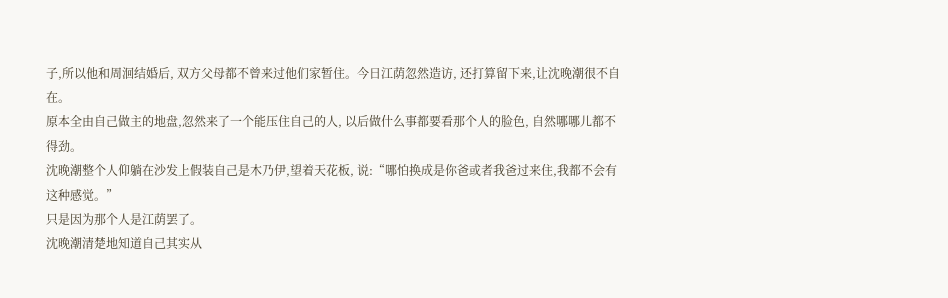子,所以他和周洄结婚后, 双方父母都不曾来过他们家暂住。今日江荫忽然造访, 还打算留下来,让沈晚潮很不自在。
原本全由自己做主的地盘,忽然来了一个能压住自己的人, 以后做什么事都要看那个人的脸色, 自然哪哪儿都不得劲。
沈晚潮整个人仰躺在沙发上假装自己是木乃伊,望着天花板, 说:“哪怕换成是你爸或者我爸过来住,我都不会有这种感觉。”
只是因为那个人是江荫罢了。
沈晚潮清楚地知道自己其实从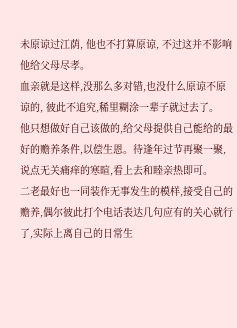未原谅过江荫, 他也不打算原谅, 不过这并不影响他给父母尽孝。
血亲就是这样,没那么多对错,也没什么原谅不原谅的, 彼此不追究,稀里糊涂一辈子就过去了。
他只想做好自己该做的,给父母提供自己能给的最好的赡养条件,以偿生恩。待逢年过节再聚一聚, 说点无关痛痒的寒暄,看上去和睦亲热即可。
二老最好也一同装作无事发生的模样,接受自己的赡养,偶尔彼此打个电话表达几句应有的关心就行了,实际上离自己的日常生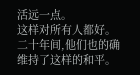活远一点。
这样对所有人都好。
二十年间,他们也的确维持了这样的和平。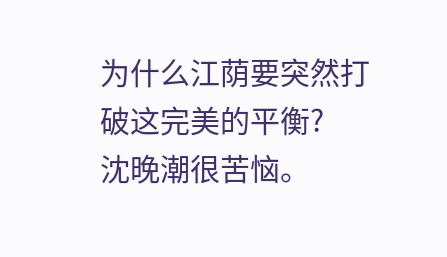为什么江荫要突然打破这完美的平衡?
沈晚潮很苦恼。